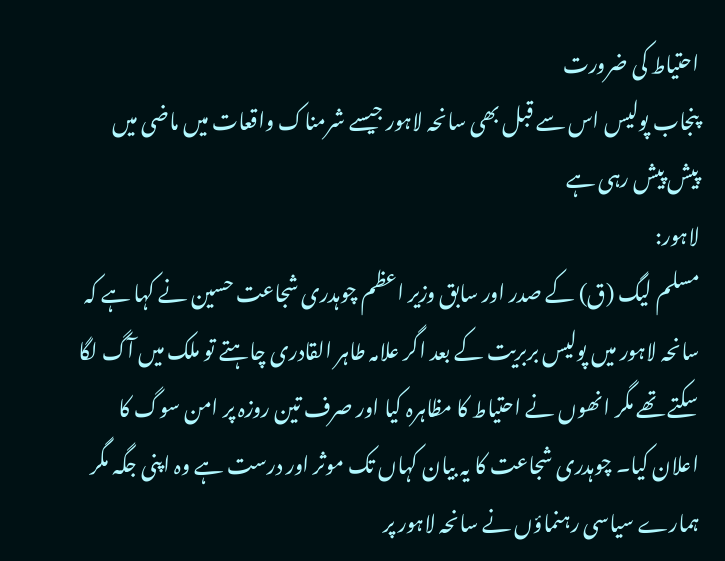احتیاط کی ضرورت
پنجاب پولیس اس سے قبل بھی سانحہ لاہور جیسے شرمناک واقعات میں ماضی میں پیش پیش رہی ہے
لاہور:
مسلم لیگ (ق) کے صدر اور سابق وزیر اعظم چوہدری شجاعت حسین نے کہا ہے کہ سانحہ لاہور میں پولیس بربریت کے بعد اگر علامہ طاہر القادری چاہتے تو ملک میں آگ لگا سکتے تھے مگر انھوں نے احتیاط کا مظاہرہ کیا اور صرف تین روزہ پر امن سوگ کا اعلان کیا۔ چوہدری شجاعت کا یہ بیان کہاں تک موثر اور درست ہے وہ اپنی جگہ مگر ہمارے سیاسی رہنماؤں نے سانحہ لاہور پر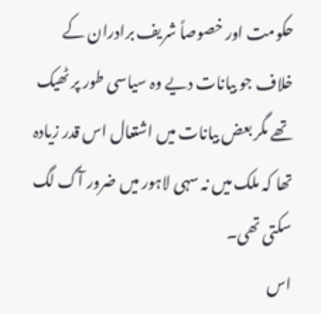حکومت اور خصوصاً شریف برادران کے خلاف جو بیانات دیے وہ سیاسی طور پر ٹھیک تھے مگر بعض بیانات میں اشتعال اس قدر زیادہ تھا کہ ملک میں نہ سہی لاہور میں ضرور آگ لگ سکتی تھی۔
اس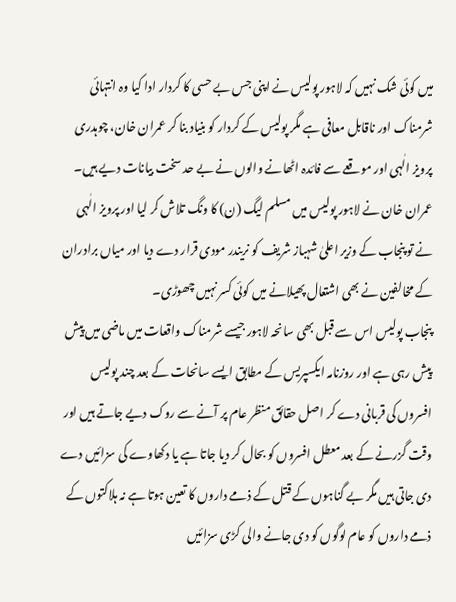میں کوئی شک نہیں کہ لاہور پولیس نے اپنی جس بے حسی کا کردار ادا کیا وہ انتہائی شرمناک اور ناقابل معافی ہے مگر پولیس کے کردار کو بنیاد بنا کر عمران خان، چوہدری پرویز الٰہی اور موقعے سے فائدہ اٹھانے والوں نے بے حد سخت بیانات دیے ہیں۔ عمران خان نے لاہور پولیس میں مسلم لیگ (ن) کا ونگ تلاش کر لیا اور پرویز الٰہی نے تو پنجاب کے وزیر اعلیٰ شہباز شریف کو نریندر مودی قرار دے دیا اور میاں برادران کے مخالفین نے بھی اشتعال پھیلانے میں کوئی کسر نہیں چھوڑی۔
پنجاب پولیس اس سے قبل بھی سانحہ لاہور جیسے شرمناک واقعات میں ماضی میں پیش پیش رہی ہے اور روزنامہ ایکسپریس کے مطابق ایسے سانحات کے بعد چند پولیس افسروں کی قربانی دے کر اصل حقائق منظر عام پر آنے سے روک دیے جاتے ہیں اور وقت گزرنے کے بعد معطل افسروں کو بحال کر دیا جاتا ہے یا دکھاوے کی سزائیں دے دی جاتی ہیں مگر بے گناہوں کے قتل کے ذمے داروں کا تعین ہوتا ہے نہ ہلاکتوں کے ذمے داروں کو عام لوگوں کو دی جانے والی کڑی سزائیں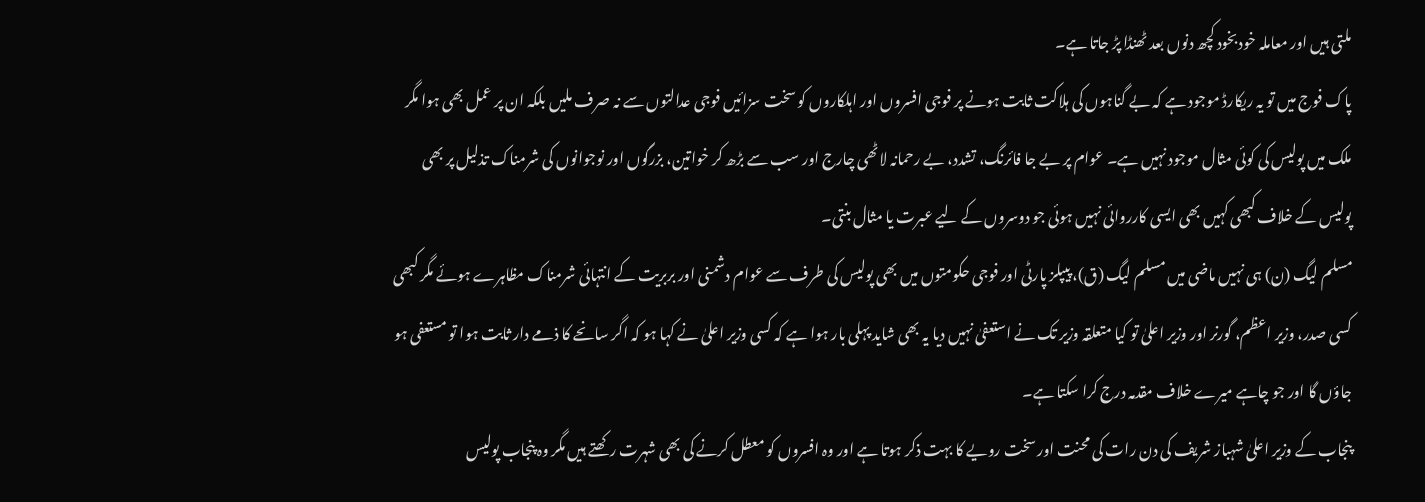ملتی ہیں اور معاملہ خودبخود کچھ دنوں بعد ٹھنڈا پڑ جاتا ہے۔
پاک فوج میں تو یہ ریکارڈ موجود ہے کہ بے گناہوں کی ہلاکت ثابت ہونے پر فوجی افسروں اور اہلکاروں کو سخت سزائیں فوجی عدالتوں سے نہ صرف ملیں بلکہ ان پر عمل بھی ہوا مگر ملک میں پولیس کی کوئی مثال موجود نہیں ہے۔ عوام پر بے جا فائرنگ، تشدد، بے رحمانہ لاٹھی چارج اور سب سے بڑھ کر خواتین، بزرگوں اور نوجوانوں کی شرمناک تذلیل پر بھی پولیس کے خلاف کبھی کہیں بھی ایسی کارروائی نہیں ہوئی جو دوسروں کے لیے عبرت یا مثال بنتی۔
مسلم لیگ (ن) ہی نہیں ماضی میں مسلم لیگ (ق)، پیپلز پارٹی اور فوجی حکومتوں میں بھی پولیس کی طرف سے عوام دشمنی اور بربریت کے انتہائی شرمناک مظاہرے ہوئے مگر کبھی کسی صدر، وزیر اعظم، گورنر اور وزیر اعلیٰ تو کیا متعلقہ وزیر تک نے استعفیٰ نہیں دیا یہ بھی شاید پہلی بار ہوا ہے کہ کسی وزیر اعلیٰ نے کہا ہو کہ اگر سانحے کا ذمے دار ثابت ہوا تو مستعفی ہو جاؤں گا اور جو چاہے میرے خلاف مقدمہ درج کرا سکتا ہے۔
پنجاب کے وزیر اعلیٰ شہباز شریف کی دن رات کی محنت اور سخت رویے کا بہت ذکر ہوتا ہے اور وہ افسروں کو معطل کرنے کی بھی شہرت رکھتے ہیں مگر وہ پنجاب پولیس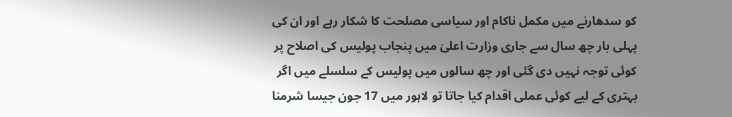کو سدھارنے میں مکمل ناکام اور سیاسی مصلحت کا شکار رہے اور ان کی پہلی بار چھ سال سے جاری وزارت اعلیٰ میں پنجاب پولیس کی اصلاح پر کوئی توجہ نہیں دی گئی اور چھ سالوں میں پولیس کے سلسلے میں اگر بہتری کے لیے کوئی عملی اقدام کیا جاتا تو لاہور میں 17 جون جیسا شرمنا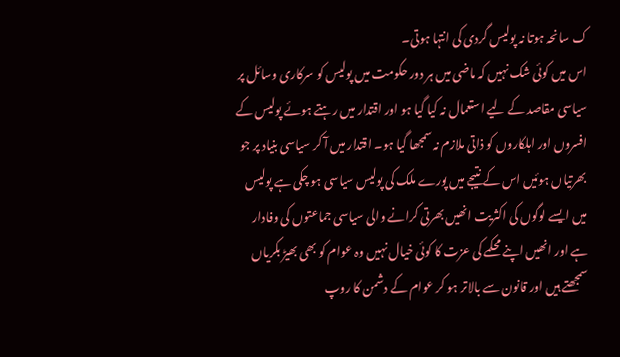ک سانحہ ہوتا نہ پولیس گردی کی انتہا ہوتی۔
اس میں کوئی شک نہیں کہ ماضی میں ہر دور حکومت میں پولیس کو سرکاری وسائل پر سیاسی مقاصد کے لیے استعمال نہ کیا گیا ہو اور اقتدار میں رہتے ہوئے پولیس کے افسروں اور اہلکاروں کو ذاتی ملازم نہ سمجھا گیا ہو۔ اقتدار میں آ کر سیاسی بنیاد پر جو بھرتیاں ہوئیں اس کے نتیجے میں پورے ملک کی پولیس سیاسی ہو چکی ہے پولیس میں ایسے لوگوں کی اکثریت انھیں بھرتی کرانے والی سیاسی جماعتوں کی وفادار ہے اور انھیں اپنے محکمے کی عزت کا کوئی خیال نہیں وہ عوام کو بھی بھیڑ بکریاں سمجھتے ہیں اور قانون سے بالاتر ہو کر عوام کے دشمن کا روپ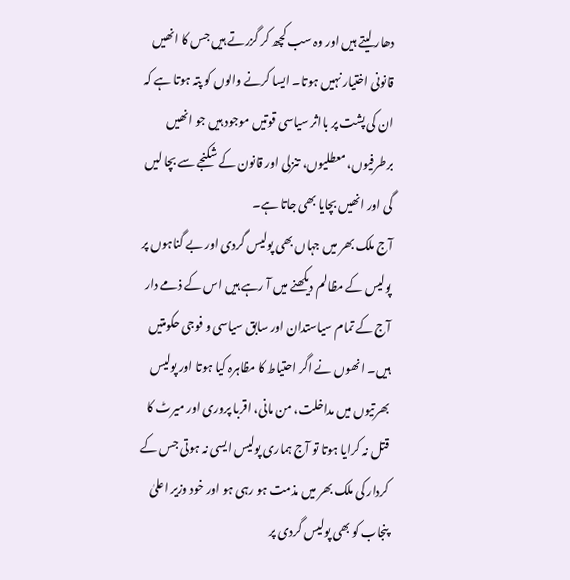دھار لیتے ہیں اور وہ سب کچھ کر گزرتے ہیں جس کا انھیں قانونی اختیار نہیں ہوتا۔ ایسا کرنے والوں کو پتہ ہوتا ہے کہ ان کی پشت پر بااثر سیاسی قوتیں موجود ہیں جو انھیں برطرفیوں، معطلیوں، تنزلی اور قانون کے شکنجے سے بچا لیں گی اور انھیں بچایا بھی جاتا ہے۔
آج ملک بھر میں جہاں بھی پولیس گردی اور بے گناہوں پر پولیس کے مظالم دیکھنے میں آ رہے ہیں اس کے ذمے دار آج کے تمام سیاستدان اور سابق سیاسی و فوجی حکومتیں ہیں۔ انھوں نے اگر احتیاط کا مظاہرہ کیا ہوتا اور پولیس بھرتیوں میں مداخلت، من مانی، اقربا پروری اور میرٹ کا قتل نہ کرایا ہوتا تو آج ہماری پولیس ایسی نہ ہوتی جس کے کردار کی ملک بھر میں مذمت ہو رہی ہو اور خود وزیر اعلیٰ پنجاب کو بھی پولیس گردی پر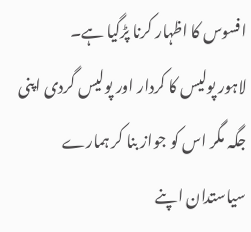افسوس کا اظہار کرنا پڑگیا ہے۔
لاہور پولیس کا کردار اور پولیس گردی اپنی جگہ مگر اس کو جواز بنا کر ہمارے سیاستدان اپنے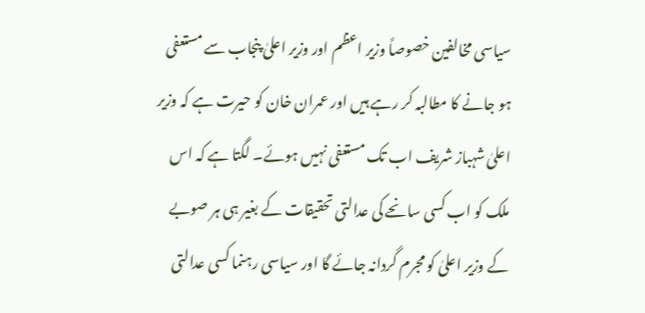سیاسی مخالفین خصوصاً وزیر اعظم اور وزیر اعلیٰ پنجاب سے مستعفی ہو جانے کا مطالبہ کر رہے ہیں اور عمران خان کو حیرت ہے کہ وزیر اعلیٰ شہباز شریف اب تک مستعفی نہیں ہوئے۔ لگتا ہے کہ اس ملک کو اب کسی سانحے کی عدالتی تحقیقات کے بغیر ہی ہر صوبے کے وزیر اعلیٰ کو مجرم گردانہ جائے گا اور سیاسی رہنما کسی عدالتی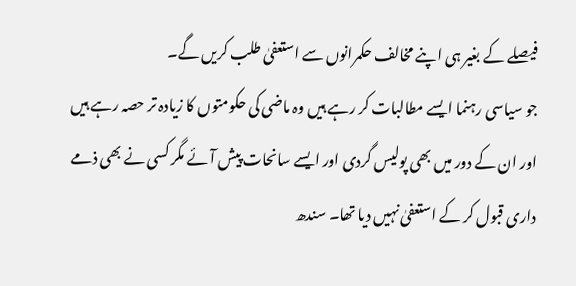فیصلے کے بغیر ہی اپنے مخالف حکمرانوں سے استعفیٰ طلب کریں گے۔
جو سیاسی رہنما ایسے مطالبات کر رہے ہیں وہ ماضی کی حکومتوں کا زیادہ تر حصہ رہے ہیں اور ان کے دور میں بھی پولیس گردی اور ایسے سانحات پیش آئے مگر کسی نے بھی ذمے داری قبول کر کے استعفیٰ نہیں دیا تھا۔ سندھ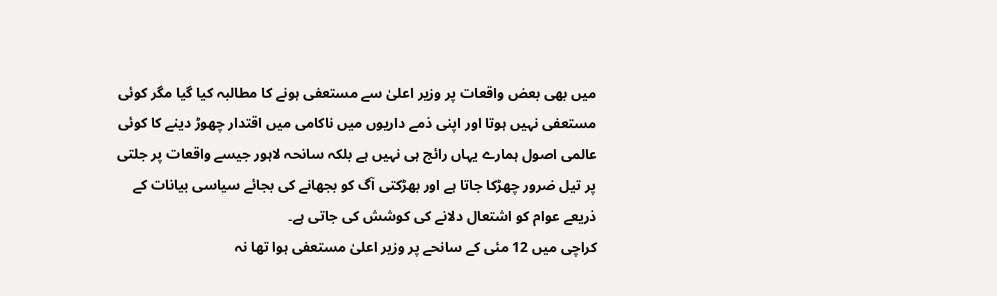میں بھی بعض واقعات پر وزیر اعلیٰ سے مستعفی ہونے کا مطالبہ کیا گیا مگر کوئی مستعفی نہیں ہوتا اور اپنی ذمے داریوں میں ناکامی میں اقتدار چھوڑ دینے کا کوئی عالمی اصول ہمارے یہاں رائج ہی نہیں ہے بلکہ سانحہ لاہور جیسے واقعات پر جلتی پر تیل ضرور چھڑکا جاتا ہے اور بھڑکتی آگ کو بجھانے کی بجائے سیاسی بیانات کے ذریعے عوام کو اشتعال دلانے کی کوشش کی جاتی ہے۔
کراچی میں 12 مئی کے سانحے پر وزیر اعلیٰ مستعفی ہوا تھا نہ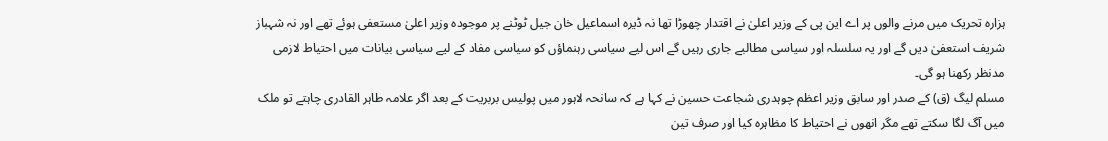ہزارہ تحریک میں مرنے والوں پر اے این پی کے وزیر اعلیٰ نے اقتدار چھوڑا تھا نہ ڈیرہ اسماعیل خان جیل ٹوٹنے پر موجودہ وزیر اعلیٰ مستعفی ہوئے تھے اور نہ شہباز شریف استعفیٰ دیں گے اور یہ سلسلہ اور سیاسی مطالبے جاری رہیں گے اس لیے سیاسی رہنماؤں کو سیاسی مفاد کے لیے سیاسی بیانات میں احتیاط لازمی مدنظر رکھنا ہو گی۔
مسلم لیگ (ق) کے صدر اور سابق وزیر اعظم چوہدری شجاعت حسین نے کہا ہے کہ سانحہ لاہور میں پولیس بربریت کے بعد اگر علامہ طاہر القادری چاہتے تو ملک میں آگ لگا سکتے تھے مگر انھوں نے احتیاط کا مظاہرہ کیا اور صرف تین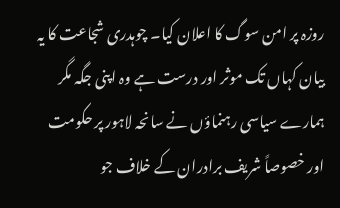روزہ پر امن سوگ کا اعلان کیا۔ چوہدری شجاعت کا یہ بیان کہاں تک موثر اور درست ہے وہ اپنی جگہ مگر ہمارے سیاسی رہنماؤں نے سانحہ لاہور پر حکومت اور خصوصاً شریف برادران کے خلاف جو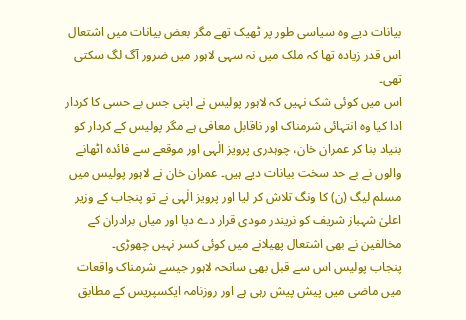بیانات دیے وہ سیاسی طور پر ٹھیک تھے مگر بعض بیانات میں اشتعال اس قدر زیادہ تھا کہ ملک میں نہ سہی لاہور میں ضرور آگ لگ سکتی تھی۔
اس میں کوئی شک نہیں کہ لاہور پولیس نے اپنی جس بے حسی کا کردار ادا کیا وہ انتہائی شرمناک اور ناقابل معافی ہے مگر پولیس کے کردار کو بنیاد بنا کر عمران خان، چوہدری پرویز الٰہی اور موقعے سے فائدہ اٹھانے والوں نے بے حد سخت بیانات دیے ہیں۔ عمران خان نے لاہور پولیس میں مسلم لیگ (ن) کا ونگ تلاش کر لیا اور پرویز الٰہی نے تو پنجاب کے وزیر اعلیٰ شہباز شریف کو نریندر مودی قرار دے دیا اور میاں برادران کے مخالفین نے بھی اشتعال پھیلانے میں کوئی کسر نہیں چھوڑی۔
پنجاب پولیس اس سے قبل بھی سانحہ لاہور جیسے شرمناک واقعات میں ماضی میں پیش پیش رہی ہے اور روزنامہ ایکسپریس کے مطابق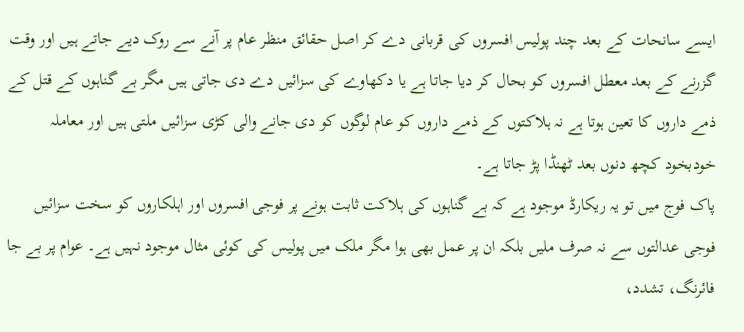ایسے سانحات کے بعد چند پولیس افسروں کی قربانی دے کر اصل حقائق منظر عام پر آنے سے روک دیے جاتے ہیں اور وقت گزرنے کے بعد معطل افسروں کو بحال کر دیا جاتا ہے یا دکھاوے کی سزائیں دے دی جاتی ہیں مگر بے گناہوں کے قتل کے ذمے داروں کا تعین ہوتا ہے نہ ہلاکتوں کے ذمے داروں کو عام لوگوں کو دی جانے والی کڑی سزائیں ملتی ہیں اور معاملہ خودبخود کچھ دنوں بعد ٹھنڈا پڑ جاتا ہے۔
پاک فوج میں تو یہ ریکارڈ موجود ہے کہ بے گناہوں کی ہلاکت ثابت ہونے پر فوجی افسروں اور اہلکاروں کو سخت سزائیں فوجی عدالتوں سے نہ صرف ملیں بلکہ ان پر عمل بھی ہوا مگر ملک میں پولیس کی کوئی مثال موجود نہیں ہے۔ عوام پر بے جا فائرنگ، تشدد،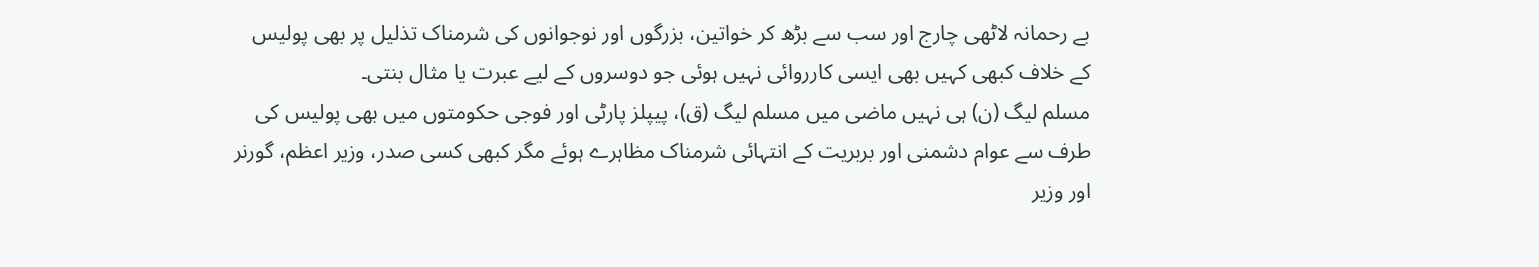بے رحمانہ لاٹھی چارج اور سب سے بڑھ کر خواتین، بزرگوں اور نوجوانوں کی شرمناک تذلیل پر بھی پولیس کے خلاف کبھی کہیں بھی ایسی کارروائی نہیں ہوئی جو دوسروں کے لیے عبرت یا مثال بنتی۔
مسلم لیگ (ن) ہی نہیں ماضی میں مسلم لیگ (ق)، پیپلز پارٹی اور فوجی حکومتوں میں بھی پولیس کی طرف سے عوام دشمنی اور بربریت کے انتہائی شرمناک مظاہرے ہوئے مگر کبھی کسی صدر، وزیر اعظم، گورنر اور وزیر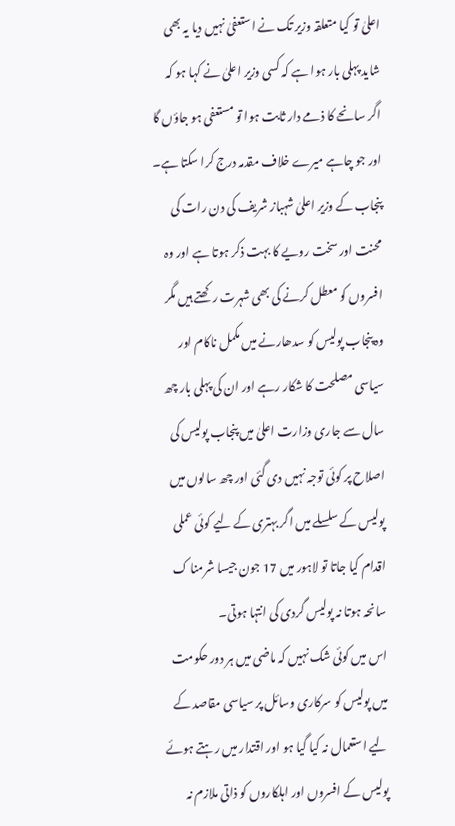اعلیٰ تو کیا متعلقہ وزیر تک نے استعفیٰ نہیں دیا یہ بھی شاید پہلی بار ہوا ہے کہ کسی وزیر اعلیٰ نے کہا ہو کہ اگر سانحے کا ذمے دار ثابت ہوا تو مستعفی ہو جاؤں گا اور جو چاہے میرے خلاف مقدمہ درج کرا سکتا ہے۔
پنجاب کے وزیر اعلیٰ شہباز شریف کی دن رات کی محنت اور سخت رویے کا بہت ذکر ہوتا ہے اور وہ افسروں کو معطل کرنے کی بھی شہرت رکھتے ہیں مگر وہ پنجاب پولیس کو سدھارنے میں مکمل ناکام اور سیاسی مصلحت کا شکار رہے اور ان کی پہلی بار چھ سال سے جاری وزارت اعلیٰ میں پنجاب پولیس کی اصلاح پر کوئی توجہ نہیں دی گئی اور چھ سالوں میں پولیس کے سلسلے میں اگر بہتری کے لیے کوئی عملی اقدام کیا جاتا تو لاہور میں 17 جون جیسا شرمنا ک سانحہ ہوتا نہ پولیس گردی کی انتہا ہوتی۔
اس میں کوئی شک نہیں کہ ماضی میں ہر دور حکومت میں پولیس کو سرکاری وسائل پر سیاسی مقاصد کے لیے استعمال نہ کیا گیا ہو اور اقتدار میں رہتے ہوئے پولیس کے افسروں اور اہلکاروں کو ذاتی ملازم نہ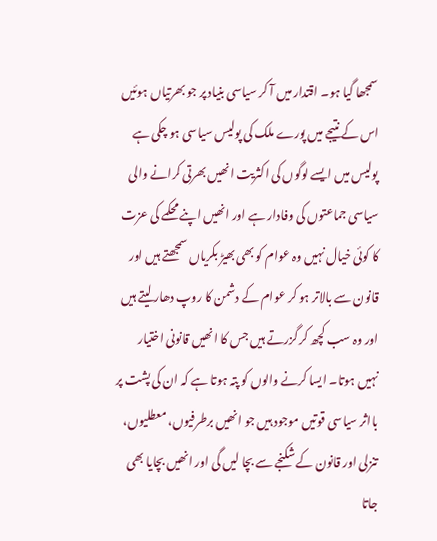سمجھا گیا ہو۔ اقتدار میں آ کر سیاسی بنیاد پر جو بھرتیاں ہوئیں اس کے نتیجے میں پورے ملک کی پولیس سیاسی ہو چکی ہے پولیس میں ایسے لوگوں کی اکثریت انھیں بھرتی کرانے والی سیاسی جماعتوں کی وفادار ہے اور انھیں اپنے محکمے کی عزت کا کوئی خیال نہیں وہ عوام کو بھی بھیڑ بکریاں سمجھتے ہیں اور قانون سے بالاتر ہو کر عوام کے دشمن کا روپ دھار لیتے ہیں اور وہ سب کچھ کر گزرتے ہیں جس کا انھیں قانونی اختیار نہیں ہوتا۔ ایسا کرنے والوں کو پتہ ہوتا ہے کہ ان کی پشت پر بااثر سیاسی قوتیں موجود ہیں جو انھیں برطرفیوں، معطلیوں، تنزلی اور قانون کے شکنجے سے بچا لیں گی اور انھیں بچایا بھی جاتا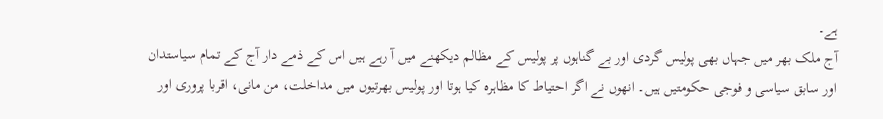ہے۔
آج ملک بھر میں جہاں بھی پولیس گردی اور بے گناہوں پر پولیس کے مظالم دیکھنے میں آ رہے ہیں اس کے ذمے دار آج کے تمام سیاستدان اور سابق سیاسی و فوجی حکومتیں ہیں۔ انھوں نے اگر احتیاط کا مظاہرہ کیا ہوتا اور پولیس بھرتیوں میں مداخلت، من مانی، اقربا پروری اور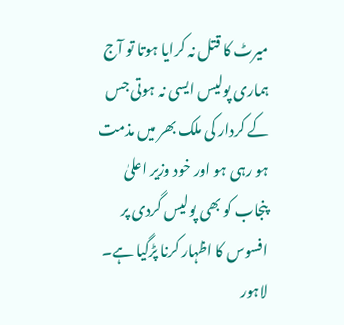میرٹ کا قتل نہ کرایا ہوتا تو آج ہماری پولیس ایسی نہ ہوتی جس کے کردار کی ملک بھر میں مذمت ہو رہی ہو اور خود وزیر اعلیٰ پنجاب کو بھی پولیس گردی پر افسوس کا اظہار کرنا پڑگیا ہے۔
لاہور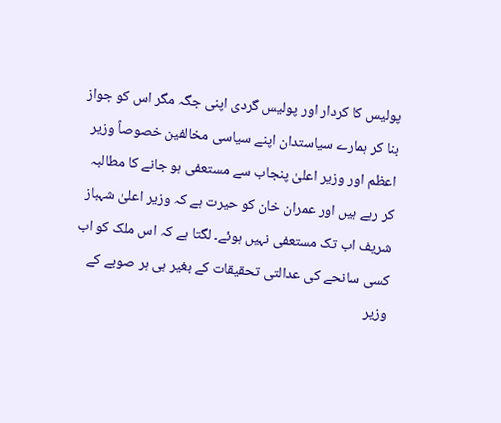پولیس کا کردار اور پولیس گردی اپنی جگہ مگر اس کو جواز بنا کر ہمارے سیاستدان اپنے سیاسی مخالفین خصوصاً وزیر اعظم اور وزیر اعلیٰ پنجاب سے مستعفی ہو جانے کا مطالبہ کر رہے ہیں اور عمران خان کو حیرت ہے کہ وزیر اعلیٰ شہباز شریف اب تک مستعفی نہیں ہوئے۔ لگتا ہے کہ اس ملک کو اب کسی سانحے کی عدالتی تحقیقات کے بغیر ہی ہر صوبے کے وزیر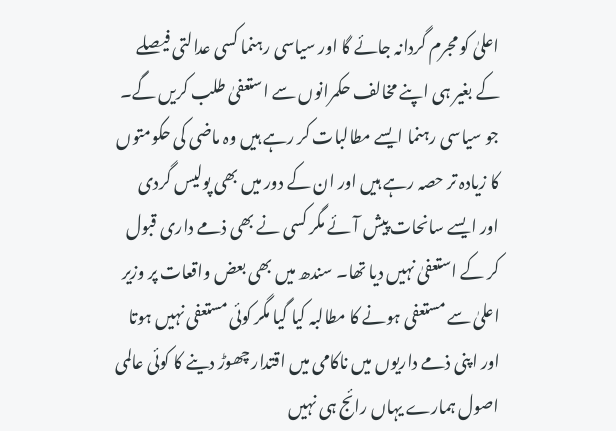اعلیٰ کو مجرم گردانہ جائے گا اور سیاسی رہنما کسی عدالتی فیصلے کے بغیر ہی اپنے مخالف حکمرانوں سے استعفیٰ طلب کریں گے۔
جو سیاسی رہنما ایسے مطالبات کر رہے ہیں وہ ماضی کی حکومتوں کا زیادہ تر حصہ رہے ہیں اور ان کے دور میں بھی پولیس گردی اور ایسے سانحات پیش آئے مگر کسی نے بھی ذمے داری قبول کر کے استعفیٰ نہیں دیا تھا۔ سندھ میں بھی بعض واقعات پر وزیر اعلیٰ سے مستعفی ہونے کا مطالبہ کیا گیا مگر کوئی مستعفی نہیں ہوتا اور اپنی ذمے داریوں میں ناکامی میں اقتدار چھوڑ دینے کا کوئی عالمی اصول ہمارے یہاں رائج ہی نہیں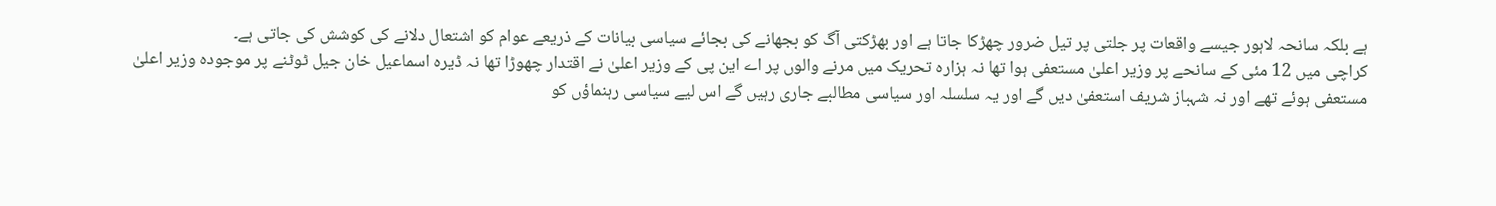ہے بلکہ سانحہ لاہور جیسے واقعات پر جلتی پر تیل ضرور چھڑکا جاتا ہے اور بھڑکتی آگ کو بجھانے کی بجائے سیاسی بیانات کے ذریعے عوام کو اشتعال دلانے کی کوشش کی جاتی ہے۔
کراچی میں 12 مئی کے سانحے پر وزیر اعلیٰ مستعفی ہوا تھا نہ ہزارہ تحریک میں مرنے والوں پر اے این پی کے وزیر اعلیٰ نے اقتدار چھوڑا تھا نہ ڈیرہ اسماعیل خان جیل ٹوٹنے پر موجودہ وزیر اعلیٰ مستعفی ہوئے تھے اور نہ شہباز شریف استعفیٰ دیں گے اور یہ سلسلہ اور سیاسی مطالبے جاری رہیں گے اس لیے سیاسی رہنماؤں کو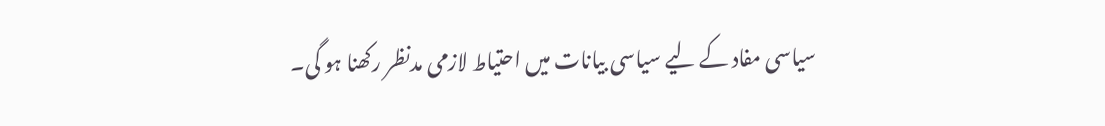سیاسی مفاد کے لیے سیاسی بیانات میں احتیاط لازمی مدنظر رکھنا ہو گی۔